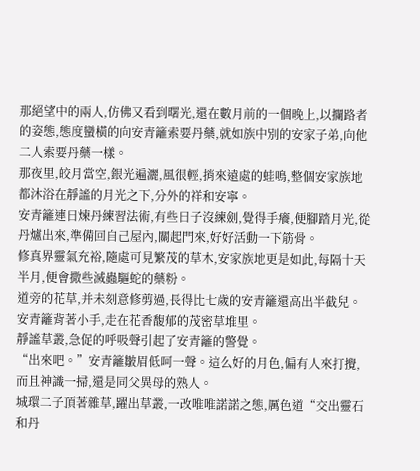那絕望中的兩人,仿佛又看到曙光,還在數月前的一個晚上,以攔路者的姿態,態度蠻橫的向安青籬索要丹藥,就如族中別的安家子弟,向他二人索要丹藥一樣。
那夜里,皎月當空,銀光遍灑,風很輕,捎來遠處的蛙鳴,整個安家族地都沐浴在靜謐的月光之下,分外的祥和安寧。
安青籬連日煉丹練習法術,有些日子沒練劍,覺得手癢,便腳踏月光,從丹爐出來,準備回自己屋內,關起門來,好好活動一下筋骨。
修真界靈氣充裕,隨處可見繁茂的草木,安家族地更是如此,每隔十天半月,便會撒些滅蟲驅蛇的藥粉。
道旁的花草,并未刻意修剪過,長得比七歲的安青籬還高出半截兒。
安青籬背著小手,走在花香馥郁的茂密草堆里。
靜謐草叢,急促的呼吸聲引起了安青籬的警覺。
“出來吧。”安青籬皺眉低呵一聲。這么好的月色,偏有人來打攪,而且神識一掃,還是同父異母的熟人。
城環二子頂著雜草,躍出草叢,一改唯唯諾諾之態,厲色道“交出靈石和丹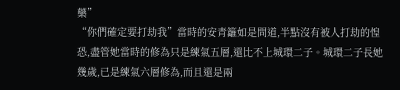藥”
“你們確定要打劫我”當時的安青籬如是問道,半點沒有被人打劫的惶恐,盡管她當時的修為只是練氣五層,還比不上城環二子。城環二子長她幾歲,已是練氣六層修為,而且還是兩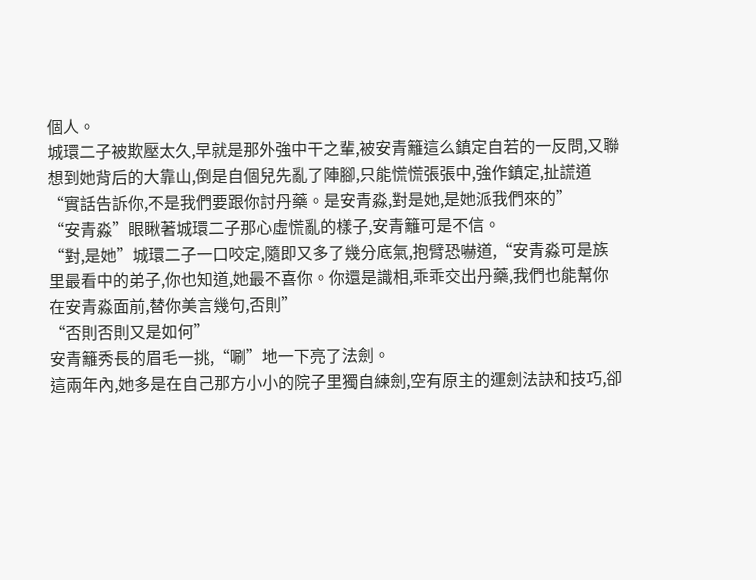個人。
城環二子被欺壓太久,早就是那外強中干之輩,被安青籬這么鎮定自若的一反問,又聯想到她背后的大靠山,倒是自個兒先亂了陣腳,只能慌慌張張中,強作鎮定,扯謊道“實話告訴你,不是我們要跟你討丹藥。是安青淼,對是她,是她派我們來的”
“安青淼”眼瞅著城環二子那心虛慌亂的樣子,安青籬可是不信。
“對,是她”城環二子一口咬定,隨即又多了幾分底氣,抱臂恐嚇道,“安青淼可是族里最看中的弟子,你也知道,她最不喜你。你還是識相,乖乖交出丹藥,我們也能幫你在安青淼面前,替你美言幾句,否則”
“否則否則又是如何”
安青籬秀長的眉毛一挑,“唰”地一下亮了法劍。
這兩年內,她多是在自己那方小小的院子里獨自練劍,空有原主的運劍法訣和技巧,卻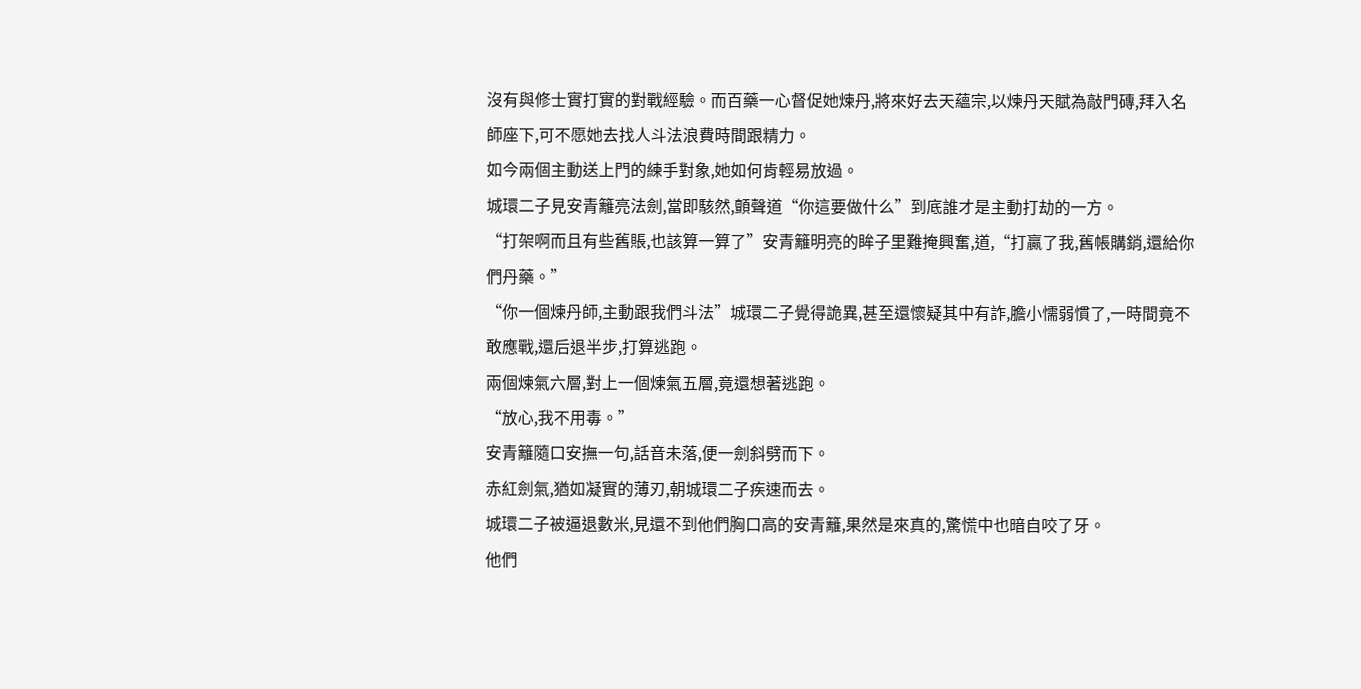沒有與修士實打實的對戰經驗。而百藥一心督促她煉丹,將來好去天蘊宗,以煉丹天賦為敲門磚,拜入名師座下,可不愿她去找人斗法浪費時間跟精力。
如今兩個主動送上門的練手對象,她如何肯輕易放過。
城環二子見安青籬亮法劍,當即駭然,顫聲道“你這要做什么”到底誰才是主動打劫的一方。
“打架啊而且有些舊賬,也該算一算了”安青籬明亮的眸子里難掩興奮,道,“打贏了我,舊帳購銷,還給你們丹藥。”
“你一個煉丹師,主動跟我們斗法”城環二子覺得詭異,甚至還懷疑其中有詐,膽小懦弱慣了,一時間竟不敢應戰,還后退半步,打算逃跑。
兩個煉氣六層,對上一個煉氣五層,竟還想著逃跑。
“放心,我不用毒。”
安青籬隨口安撫一句,話音未落,便一劍斜劈而下。
赤紅劍氣,猶如凝實的薄刃,朝城環二子疾速而去。
城環二子被逼退數米,見還不到他們胸口高的安青籬,果然是來真的,驚慌中也暗自咬了牙。
他們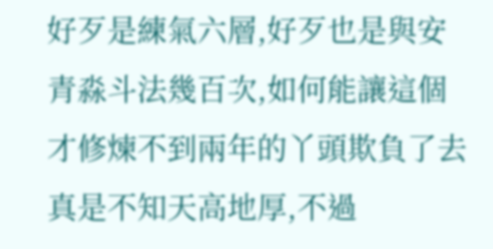好歹是練氣六層,好歹也是與安青淼斗法幾百次,如何能讓這個才修煉不到兩年的丫頭欺負了去
真是不知天高地厚,不過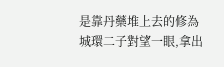是靠丹藥堆上去的修為
城環二子對望一眼,拿出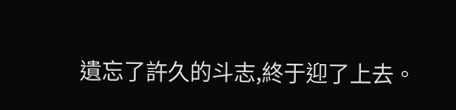遺忘了許久的斗志,終于迎了上去。